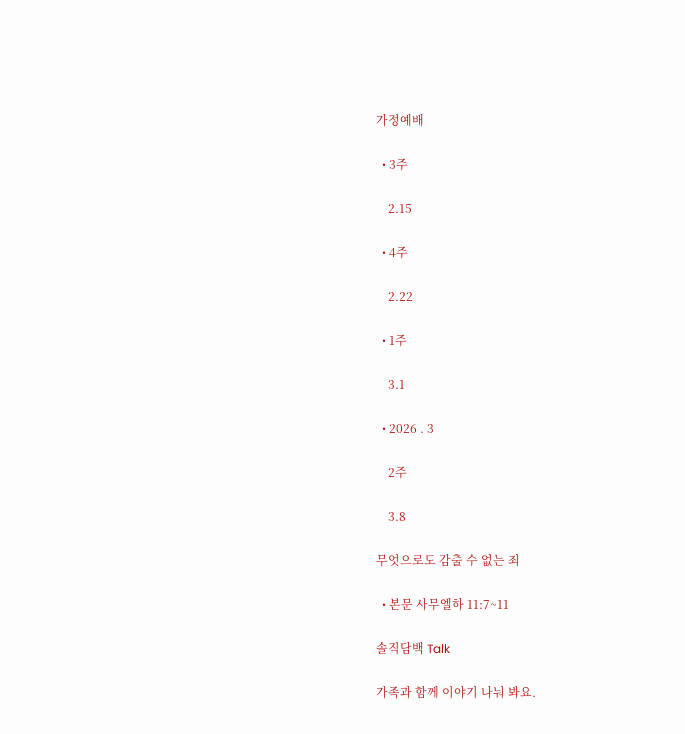가정예배

  • 3주

    2.15

  • 4주

    2.22

  • 1주

    3.1

  • 2026 . 3

    2주

    3.8

무엇으로도 감출 수 없는 죄

  • 본문 사무엘하 11:7~11

솔직담백 Talk

가족과 함께 이야기 나눠 봐요.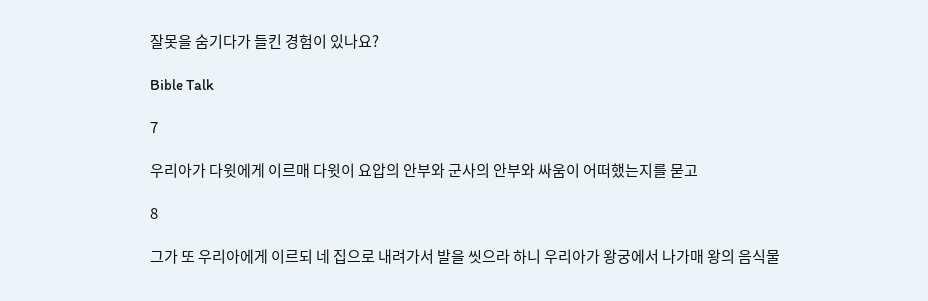잘못을 숨기다가 들킨 경험이 있나요?

Bible Talk

7

우리아가 다윗에게 이르매 다윗이 요압의 안부와 군사의 안부와 싸움이 어떠했는지를 묻고

8

그가 또 우리아에게 이르되 네 집으로 내려가서 발을 씻으라 하니 우리아가 왕궁에서 나가매 왕의 음식물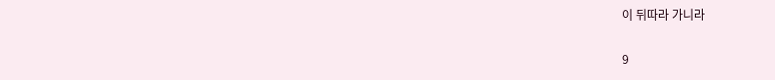이 뒤따라 가니라

9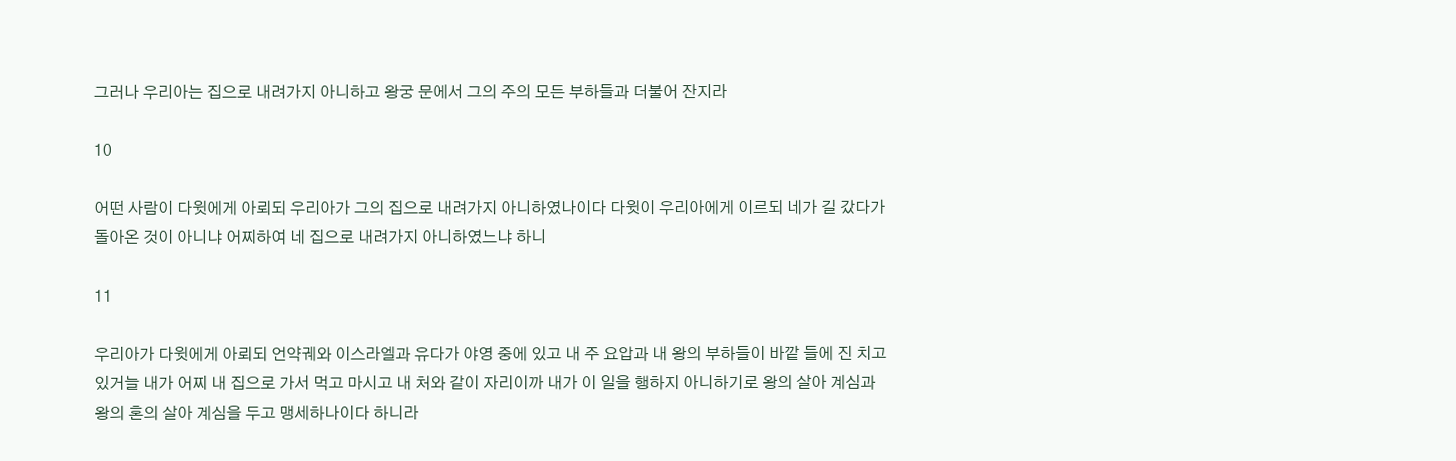그러나 우리아는 집으로 내려가지 아니하고 왕궁 문에서 그의 주의 모든 부하들과 더불어 잔지라

10

어떤 사람이 다윗에게 아뢰되 우리아가 그의 집으로 내려가지 아니하였나이다 다윗이 우리아에게 이르되 네가 길 갔다가 돌아온 것이 아니냐 어찌하여 네 집으로 내려가지 아니하였느냐 하니

11

우리아가 다윗에게 아뢰되 언약궤와 이스라엘과 유다가 야영 중에 있고 내 주 요압과 내 왕의 부하들이 바깥 들에 진 치고 있거늘 내가 어찌 내 집으로 가서 먹고 마시고 내 처와 같이 자리이까 내가 이 일을 행하지 아니하기로 왕의 살아 계심과 왕의 혼의 살아 계심을 두고 맹세하나이다 하니라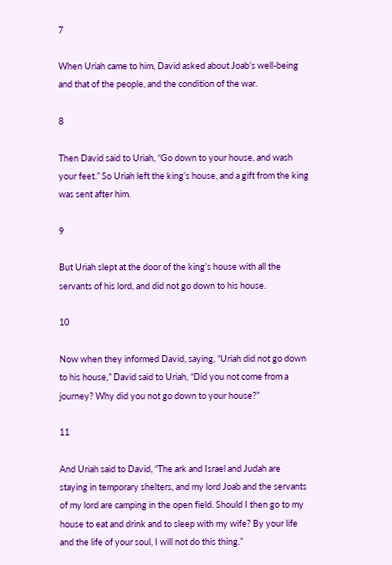7

When Uriah came to him, David asked about Joab’s well-being and that of the people, and the condition of the war.

8

Then David said to Uriah, “Go down to your house, and wash your feet.” So Uriah left the king’s house, and a gift from the king was sent after him.

9

But Uriah slept at the door of the king’s house with all the servants of his lord, and did not go down to his house.

10

Now when they informed David, saying, “Uriah did not go down to his house,” David said to Uriah, “Did you not come from a journey? Why did you not go down to your house?”

11

And Uriah said to David, “The ark and Israel and Judah are staying in temporary shelters, and my lord Joab and the servants of my lord are camping in the open field. Should I then go to my house to eat and drink and to sleep with my wife? By your life and the life of your soul, I will not do this thing.”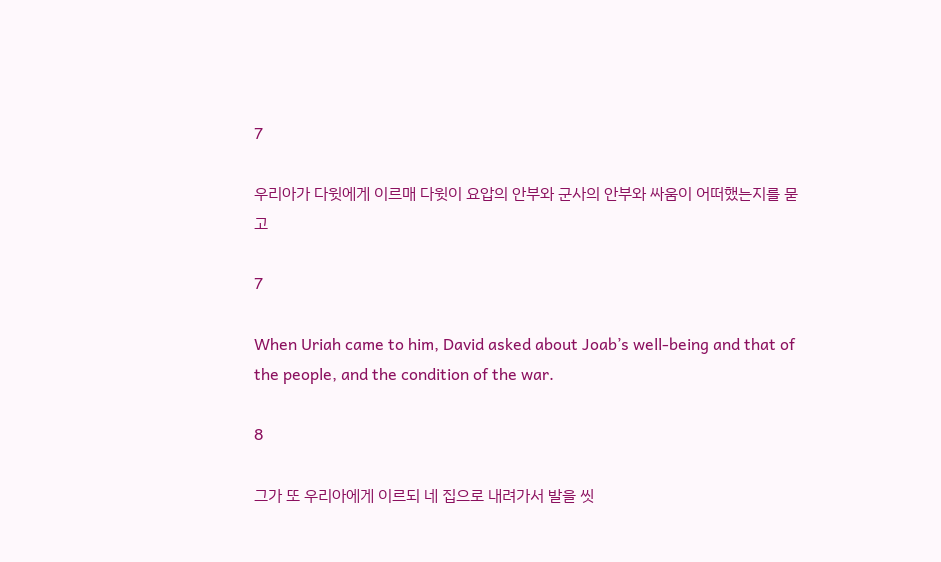7

우리아가 다윗에게 이르매 다윗이 요압의 안부와 군사의 안부와 싸움이 어떠했는지를 묻고

7

When Uriah came to him, David asked about Joab’s well-being and that of the people, and the condition of the war.

8

그가 또 우리아에게 이르되 네 집으로 내려가서 발을 씻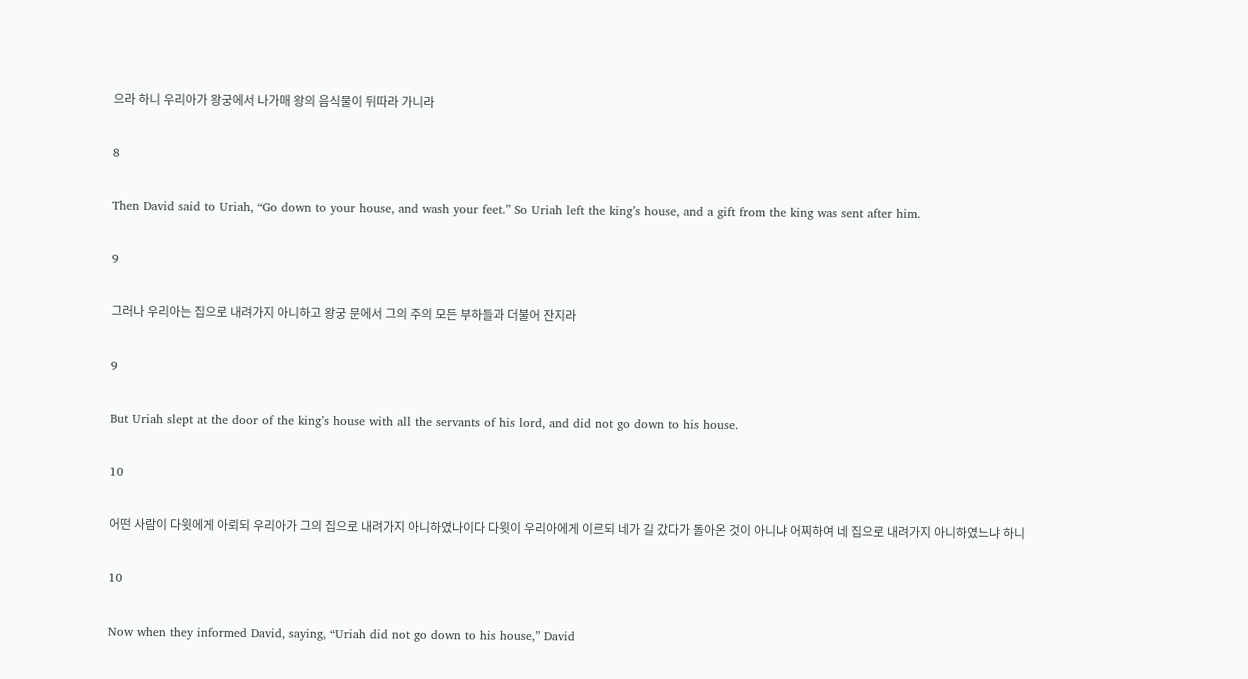으라 하니 우리아가 왕궁에서 나가매 왕의 음식물이 뒤따라 가니라

8

Then David said to Uriah, “Go down to your house, and wash your feet.” So Uriah left the king’s house, and a gift from the king was sent after him.

9

그러나 우리아는 집으로 내려가지 아니하고 왕궁 문에서 그의 주의 모든 부하들과 더불어 잔지라

9

But Uriah slept at the door of the king’s house with all the servants of his lord, and did not go down to his house.

10

어떤 사람이 다윗에게 아뢰되 우리아가 그의 집으로 내려가지 아니하였나이다 다윗이 우리아에게 이르되 네가 길 갔다가 돌아온 것이 아니냐 어찌하여 네 집으로 내려가지 아니하였느냐 하니

10

Now when they informed David, saying, “Uriah did not go down to his house,” David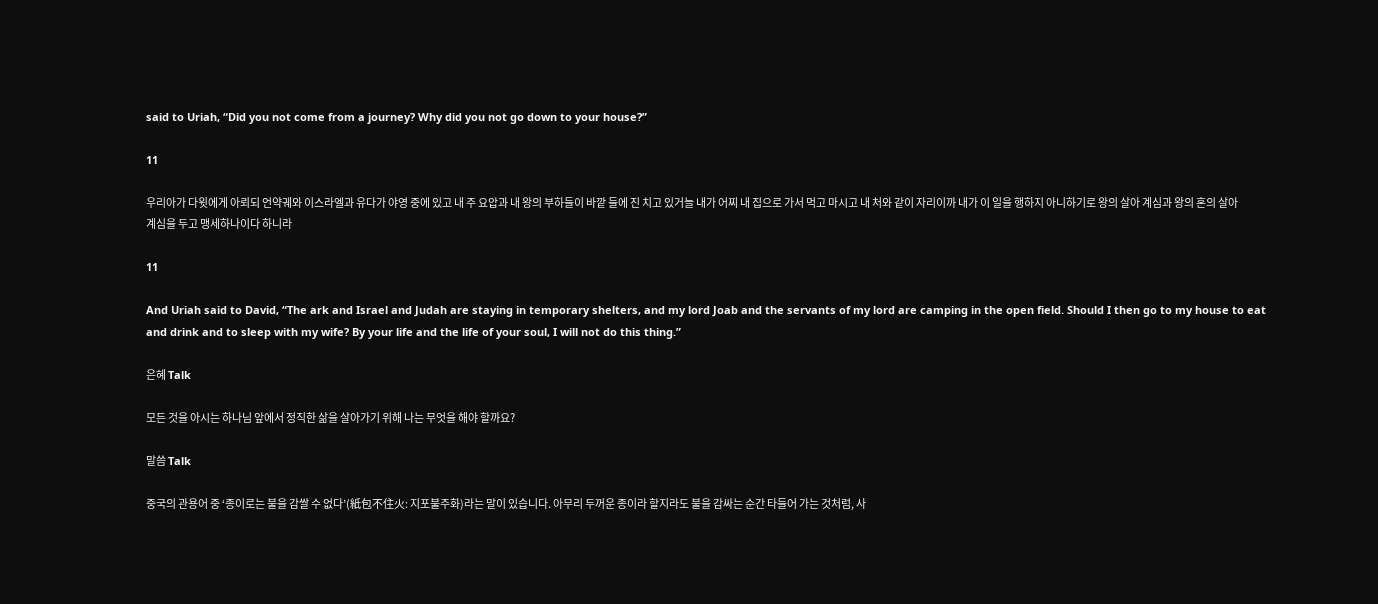said to Uriah, “Did you not come from a journey? Why did you not go down to your house?”

11

우리아가 다윗에게 아뢰되 언약궤와 이스라엘과 유다가 야영 중에 있고 내 주 요압과 내 왕의 부하들이 바깥 들에 진 치고 있거늘 내가 어찌 내 집으로 가서 먹고 마시고 내 처와 같이 자리이까 내가 이 일을 행하지 아니하기로 왕의 살아 계심과 왕의 혼의 살아 계심을 두고 맹세하나이다 하니라

11

And Uriah said to David, “The ark and Israel and Judah are staying in temporary shelters, and my lord Joab and the servants of my lord are camping in the open field. Should I then go to my house to eat and drink and to sleep with my wife? By your life and the life of your soul, I will not do this thing.”

은혜 Talk

모든 것을 아시는 하나님 앞에서 정직한 삶을 살아가기 위해 나는 무엇을 해야 할까요?

말씀 Talk

중국의 관용어 중 ‘종이로는 불을 감쌀 수 없다’(紙包不住火: 지포불주화)라는 말이 있습니다. 아무리 두꺼운 종이라 할지라도 불을 감싸는 순간 타들어 가는 것처럼, 사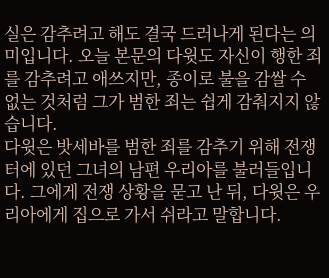실은 감추려고 해도 결국 드러나게 된다는 의미입니다. 오늘 본문의 다윗도 자신이 행한 죄를 감추려고 애쓰지만, 종이로 불을 감쌀 수 없는 것처럼 그가 범한 죄는 쉽게 감춰지지 않습니다.
다윗은 밧세바를 범한 죄를 감추기 위해 전쟁터에 있던 그녀의 남편 우리아를 불러들입니다. 그에게 전쟁 상황을 묻고 난 뒤, 다윗은 우리아에게 집으로 가서 쉬라고 말합니다.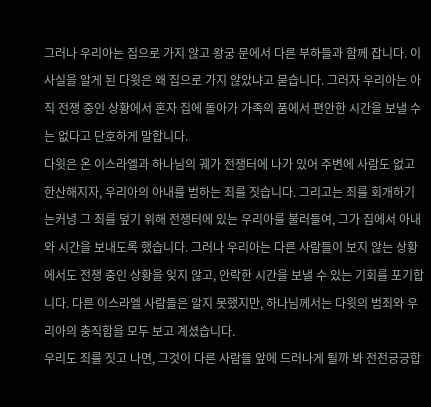그러나 우리아는 집으로 가지 않고 왕궁 문에서 다른 부하들과 함께 잡니다. 이 사실을 알게 된 다윗은 왜 집으로 가지 않았냐고 묻습니다. 그러자 우리아는 아직 전쟁 중인 상황에서 혼자 집에 돌아가 가족의 품에서 편안한 시간을 보낼 수는 없다고 단호하게 말합니다.
다윗은 온 이스라엘과 하나님의 궤가 전쟁터에 나가 있어 주변에 사람도 없고 한산해지자, 우리아의 아내를 범하는 죄를 짓습니다. 그리고는 죄를 회개하기는커녕 그 죄를 덮기 위해 전쟁터에 있는 우리아를 불러들여, 그가 집에서 아내와 시간을 보내도록 했습니다. 그러나 우리아는 다른 사람들이 보지 않는 상황에서도 전쟁 중인 상황을 잊지 않고, 안락한 시간을 보낼 수 있는 기회를 포기합니다. 다른 이스라엘 사람들은 알지 못했지만, 하나님께서는 다윗의 범죄와 우리아의 충직함을 모두 보고 계셨습니다.
우리도 죄를 짓고 나면, 그것이 다른 사람들 앞에 드러나게 될까 봐 전전긍긍합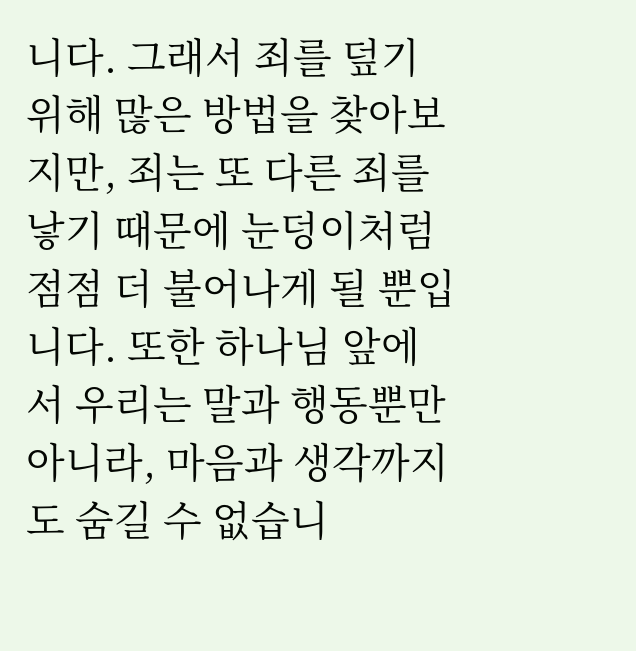니다. 그래서 죄를 덮기 위해 많은 방법을 찾아보지만, 죄는 또 다른 죄를 낳기 때문에 눈덩이처럼 점점 더 불어나게 될 뿐입니다. 또한 하나님 앞에서 우리는 말과 행동뿐만 아니라, 마음과 생각까지도 숨길 수 없습니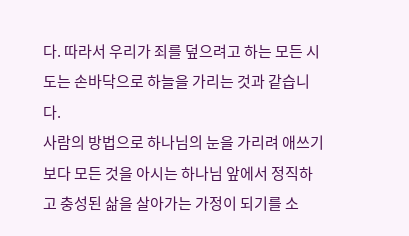다. 따라서 우리가 죄를 덮으려고 하는 모든 시도는 손바닥으로 하늘을 가리는 것과 같습니다.
사람의 방법으로 하나님의 눈을 가리려 애쓰기보다 모든 것을 아시는 하나님 앞에서 정직하고 충성된 삶을 살아가는 가정이 되기를 소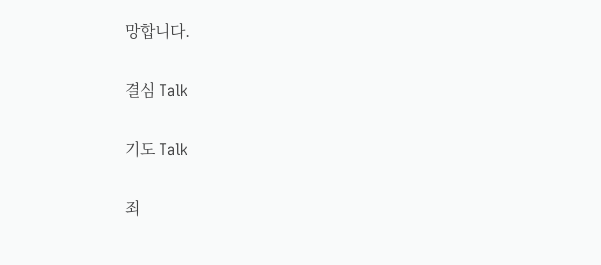망합니다.

결심 Talk

기도 Talk

죄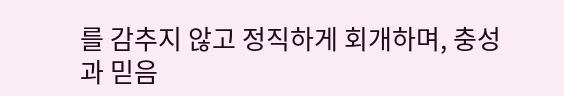를 감추지 않고 정직하게 회개하며, 충성과 믿음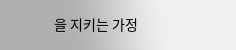을 지키는 가정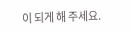이 되게 해 주세요.